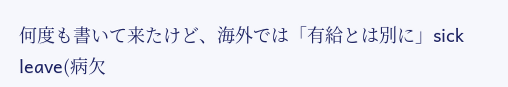何度も書いて来たけど、海外では「有給とは別に」sick leave(病欠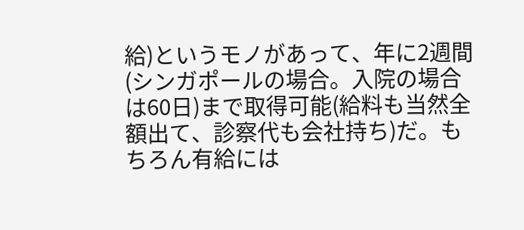給)というモノがあって、年に2週間(シンガポールの場合。入院の場合は60日)まで取得可能(給料も当然全額出て、診察代も会社持ち)だ。もちろん有給には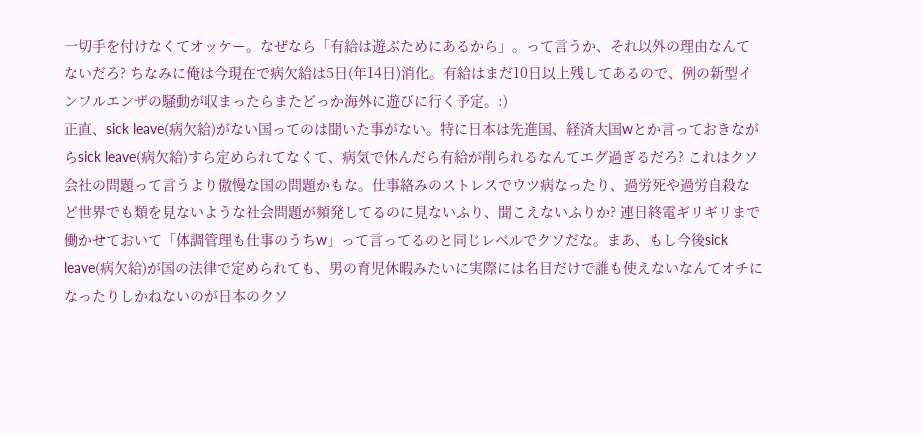一切手を付けなくてオッケー。なぜなら「有給は遊ぶためにあるから」。って言うか、それ以外の理由なんてないだろ? ちなみに俺は今現在で病欠給は5日(年14日)消化。有給はまだ10日以上残してあるので、例の新型インフルエンザの騒動が収まったらまたどっか海外に遊びに行く予定。:)
正直、sick leave(病欠給)がない国ってのは聞いた事がない。特に日本は先進国、経済大国wとか言っておきながらsick leave(病欠給)すら定められてなくて、病気で休んだら有給が削られるなんてエグ過ぎるだろ? これはクソ会社の問題って言うより傲慢な国の問題かもな。仕事絡みのストレスでウツ病なったり、過労死や過労自殺など世界でも類を見ないような社会問題が頻発してるのに見ないふり、聞こえないふりか? 連日終電ギリギリまで働かせておいて「体調管理も仕事のうちw」って言ってるのと同じレベルでクソだな。まあ、もし今後sick leave(病欠給)が国の法律で定められても、男の育児休暇みたいに実際には名目だけで誰も使えないなんてオチになったりしかねないのが日本のクソ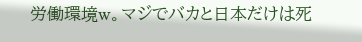労働環境w。マジでバカと日本だけは死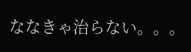ななきゃ治らない。。。